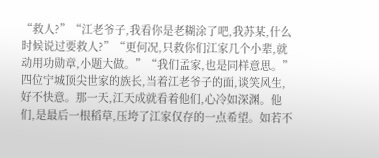“救人?”“江老爷子,我看你是老糊涂了吧,我苏某,什么时候说过要救人?”“更何况,只救你们江家几个小辈,就动用功勋章,小题大做。”“我们孟家,也是同样意思。”四位宁城顶尖世家的族长,当着江老爷子的面,谈笑风生,好不快意。那一天,江天成就看着他们,心冷如深渊。他们,是最后一根稻草,压垮了江家仅存的一点希望。如若不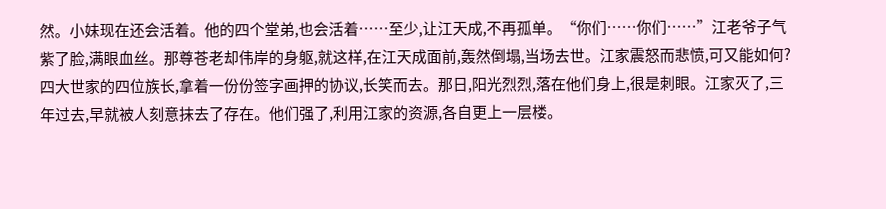然。小妹现在还会活着。他的四个堂弟,也会活着……至少,让江天成,不再孤单。“你们……你们……”江老爷子气紫了脸,满眼血丝。那尊苍老却伟岸的身躯,就这样,在江天成面前,轰然倒塌,当场去世。江家震怒而悲愤,可又能如何?四大世家的四位族长,拿着一份份签字画押的协议,长笑而去。那日,阳光烈烈,落在他们身上,很是刺眼。江家灭了,三年过去,早就被人刻意抹去了存在。他们强了,利用江家的资源,各自更上一层楼。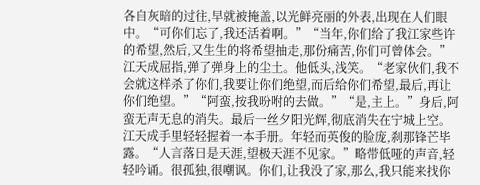各自灰暗的过往,早就被掩盖,以光鲜亮丽的外表,出现在人们眼中。“可你们忘了,我还活着啊。”“当年,你们给了我江家些许的希望,然后,又生生的将希望抽走,那份痛苦,你们可曾体会。”江天成屈指,弹了弹身上的尘土。他低头,浅笑。“老家伙们,我不会就这样杀了你们,我要让你们绝望,而后给你们希望,最后,再让你们绝望。”“阿蛮,按我吩咐的去做。”“是,主上。”身后,阿蛮无声无息的消失。最后一丝夕阳光辉,彻底消失在宁城上空。江天成手里轻轻握着一本手册。年轻而英俊的脸庞,刹那锋芒毕露。“人言落日是天涯,望极天涯不见家。”略带低哑的声音,轻轻吟诵。很孤独,很嘲讽。你们,让我没了家,那么,我只能来找你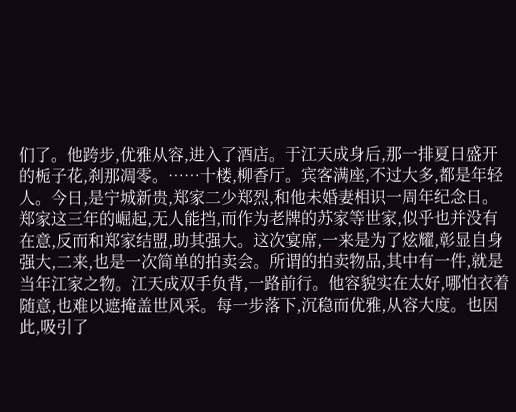们了。他跨步,优雅从容,进入了酒店。于江天成身后,那一排夏日盛开的栀子花,刹那凋零。……十楼,柳香厅。宾客满座,不过大多,都是年轻人。今日,是宁城新贵,郑家二少郑烈,和他未婚妻相识一周年纪念日。郑家这三年的崛起,无人能挡,而作为老牌的苏家等世家,似乎也并没有在意,反而和郑家结盟,助其强大。这次宴席,一来是为了炫耀,彰显自身强大,二来,也是一次简单的拍卖会。所谓的拍卖物品,其中有一件,就是当年江家之物。江天成双手负背,一路前行。他容貌实在太好,哪怕衣着随意,也难以遮掩盖世风采。每一步落下,沉稳而优雅,从容大度。也因此,吸引了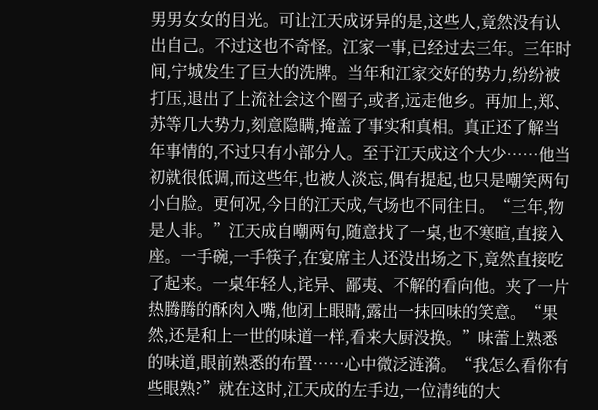男男女女的目光。可让江天成讶异的是,这些人,竟然没有认出自己。不过这也不奇怪。江家一事,已经过去三年。三年时间,宁城发生了巨大的洗牌。当年和江家交好的势力,纷纷被打压,退出了上流社会这个圈子,或者,远走他乡。再加上,郑、苏等几大势力,刻意隐瞒,掩盖了事实和真相。真正还了解当年事情的,不过只有小部分人。至于江天成这个大少……他当初就很低调,而这些年,也被人淡忘,偶有提起,也只是嘲笑两句小白脸。更何况,今日的江天成,气场也不同往日。“三年,物是人非。”江天成自嘲两句,随意找了一桌,也不寒暄,直接入座。一手碗,一手筷子,在宴席主人还没出场之下,竟然直接吃了起来。一桌年轻人,诧异、鄙夷、不解的看向他。夹了一片热腾腾的酥肉入嘴,他闭上眼睛,露出一抹回味的笑意。“果然,还是和上一世的味道一样,看来大厨没换。”味蕾上熟悉的味道,眼前熟悉的布置……心中微泛涟漪。“我怎么看你有些眼熟?”就在这时,江天成的左手边,一位清纯的大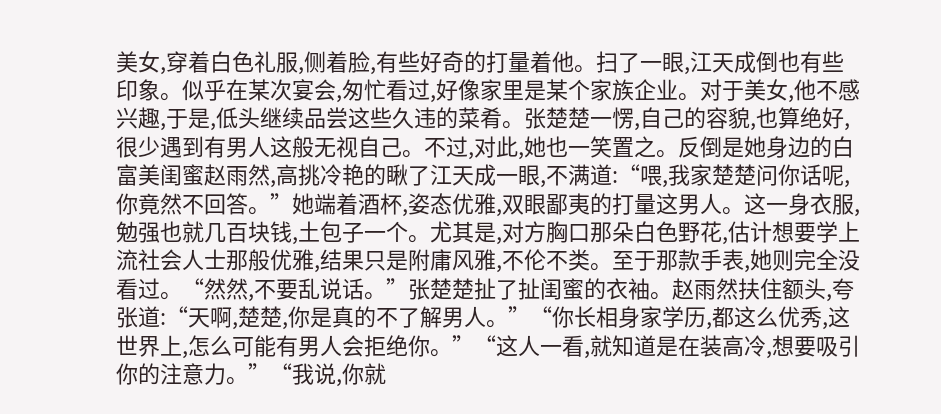美女,穿着白色礼服,侧着脸,有些好奇的打量着他。扫了一眼,江天成倒也有些印象。似乎在某次宴会,匆忙看过,好像家里是某个家族企业。对于美女,他不感兴趣,于是,低头继续品尝这些久违的菜肴。张楚楚一愣,自己的容貌,也算绝好,很少遇到有男人这般无视自己。不过,对此,她也一笑置之。反倒是她身边的白富美闺蜜赵雨然,高挑冷艳的瞅了江天成一眼,不满道:“喂,我家楚楚问你话呢,你竟然不回答。”她端着酒杯,姿态优雅,双眼鄙夷的打量这男人。这一身衣服,勉强也就几百块钱,土包子一个。尤其是,对方胸口那朵白色野花,估计想要学上流社会人士那般优雅,结果只是附庸风雅,不伦不类。至于那款手表,她则完全没看过。“然然,不要乱说话。”张楚楚扯了扯闺蜜的衣袖。赵雨然扶住额头,夸张道:“天啊,楚楚,你是真的不了解男人。”“你长相身家学历,都这么优秀,这世界上,怎么可能有男人会拒绝你。”“这人一看,就知道是在装高冷,想要吸引你的注意力。”“我说,你就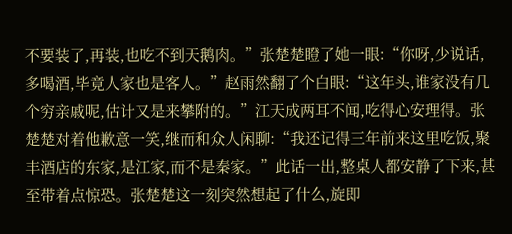不要装了,再装,也吃不到天鹅肉。”张楚楚瞪了她一眼:“你呀,少说话,多喝酒,毕竟人家也是客人。”赵雨然翻了个白眼:“这年头,谁家没有几个穷亲戚呢,估计又是来攀附的。”江天成两耳不闻,吃得心安理得。张楚楚对着他歉意一笑,继而和众人闲聊:“我还记得三年前来这里吃饭,聚丰酒店的东家,是江家,而不是秦家。”此话一出,整桌人都安静了下来,甚至带着点惊恐。张楚楚这一刻突然想起了什么,旋即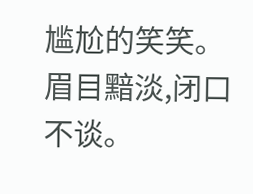尴尬的笑笑。眉目黯淡,闭口不谈。